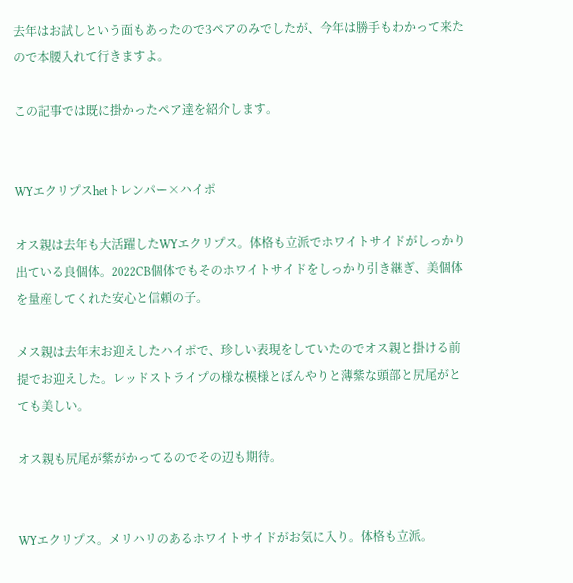去年はお試しという面もあったので3ペアのみでしたが、今年は勝手もわかって来たので本腰入れて行きますよ。

この記事では既に掛かったペア達を紹介します。


WYエクリプスhetトレンパー×ハイポ

オス親は去年も大活躍したWYエクリプス。体格も立派でホワイトサイドがしっかり出ている良個体。2022CB個体でもそのホワイトサイドをしっかり引き継ぎ、美個体を量産してくれた安心と信頼の子。

メス親は去年末お迎えしたハイポで、珍しい表現をしていたのでオス親と掛ける前提でお迎えした。レッドストライプの様な模様とぼんやりと薄紫な頭部と尻尾がとても美しい。

オス親も尻尾が紫がかってるのでその辺も期待。


WYエクリプス。メリハリのあるホワイトサイドがお気に入り。体格も立派。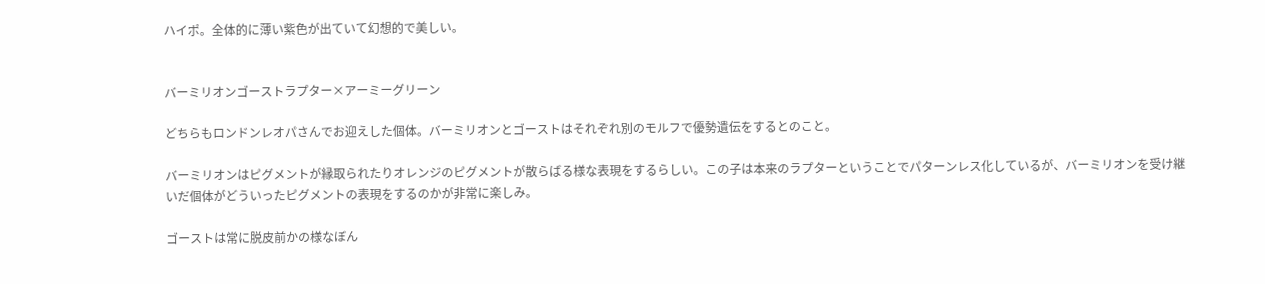ハイポ。全体的に薄い紫色が出ていて幻想的で美しい。


バーミリオンゴーストラプター×アーミーグリーン

どちらもロンドンレオパさんでお迎えした個体。バーミリオンとゴーストはそれぞれ別のモルフで優勢遺伝をするとのこと。

バーミリオンはピグメントが縁取られたりオレンジのピグメントが散らばる様な表現をするらしい。この子は本来のラプターということでパターンレス化しているが、バーミリオンを受け継いだ個体がどういったピグメントの表現をするのかが非常に楽しみ。

ゴーストは常に脱皮前かの様なぼん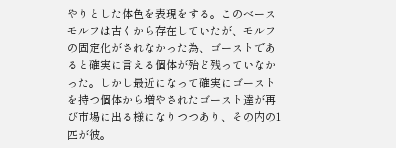やりとした体色を表現をする。このベースモルフは古くから存在していたが、モルフの固定化がされなかった為、ゴーストであると確実に言える個体が殆ど残っていなかった。しかし最近になって確実にゴーストを持つ個体から増やされたゴースト達が再び市場に出る様になりつつあり、その内の1匹が彼。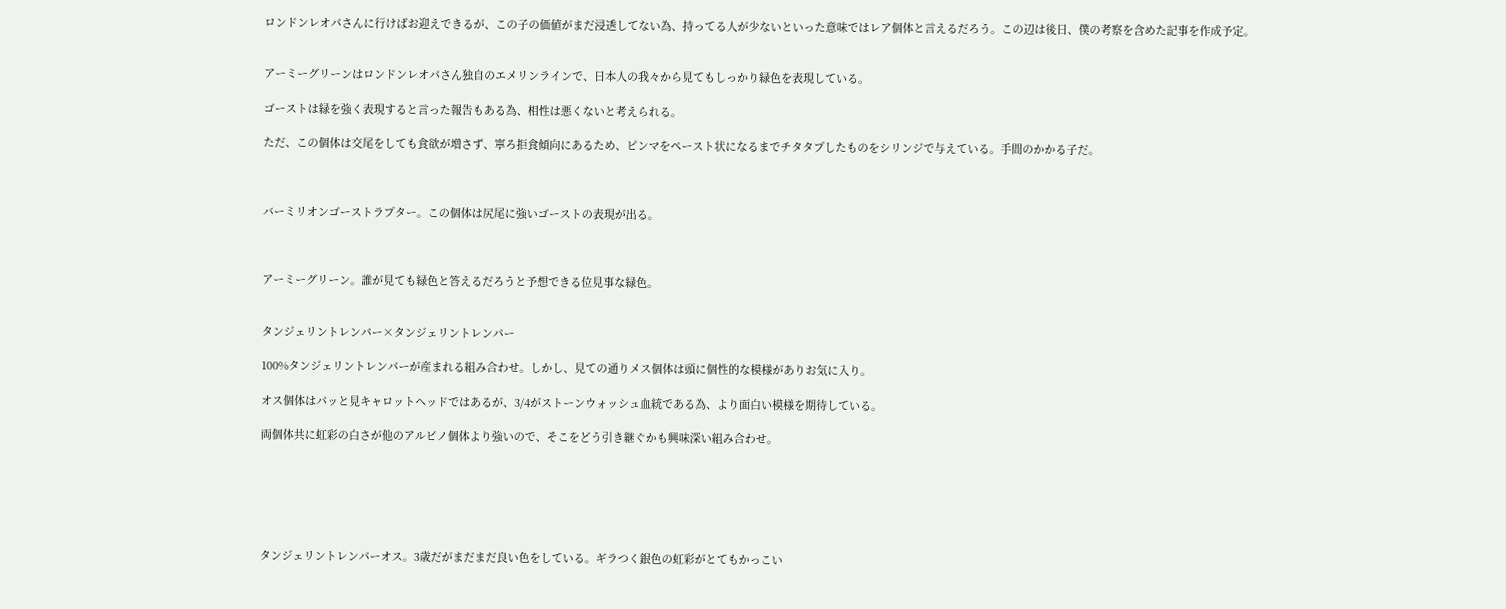ロンドンレオパさんに行けばお迎えできるが、この子の価値がまだ浸透してない為、持ってる人が少ないといった意味ではレア個体と言えるだろう。この辺は後日、僕の考察を含めた記事を作成予定。


アーミーグリーンはロンドンレオパさん独自のエメリンラインで、日本人の我々から見てもしっかり緑色を表現している。

ゴーストは緑を強く表現すると言った報告もある為、相性は悪くないと考えられる。

ただ、この個体は交尾をしても食欲が増さず、寧ろ拒食傾向にあるため、ピンマをペースト状になるまでチタタプしたものをシリンジで与えている。手間のかかる子だ。



バーミリオンゴーストラプター。この個体は尻尾に強いゴーストの表現が出る。



アーミーグリーン。誰が見ても緑色と答えるだろうと予想できる位見事な緑色。


タンジェリントレンパー×タンジェリントレンパー

100%タンジェリントレンパーが産まれる組み合わせ。しかし、見ての通りメス個体は頭に個性的な模様がありお気に入り。

オス個体はパッと見キャロットヘッドではあるが、3/4がストーンウォッシュ血統である為、より面白い模様を期待している。

両個体共に虹彩の白さが他のアルビノ個体より強いので、そこをどう引き継ぐかも興味深い組み合わせ。






タンジェリントレンパーオス。3歳だがまだまだ良い色をしている。ギラつく銀色の虹彩がとてもかっこい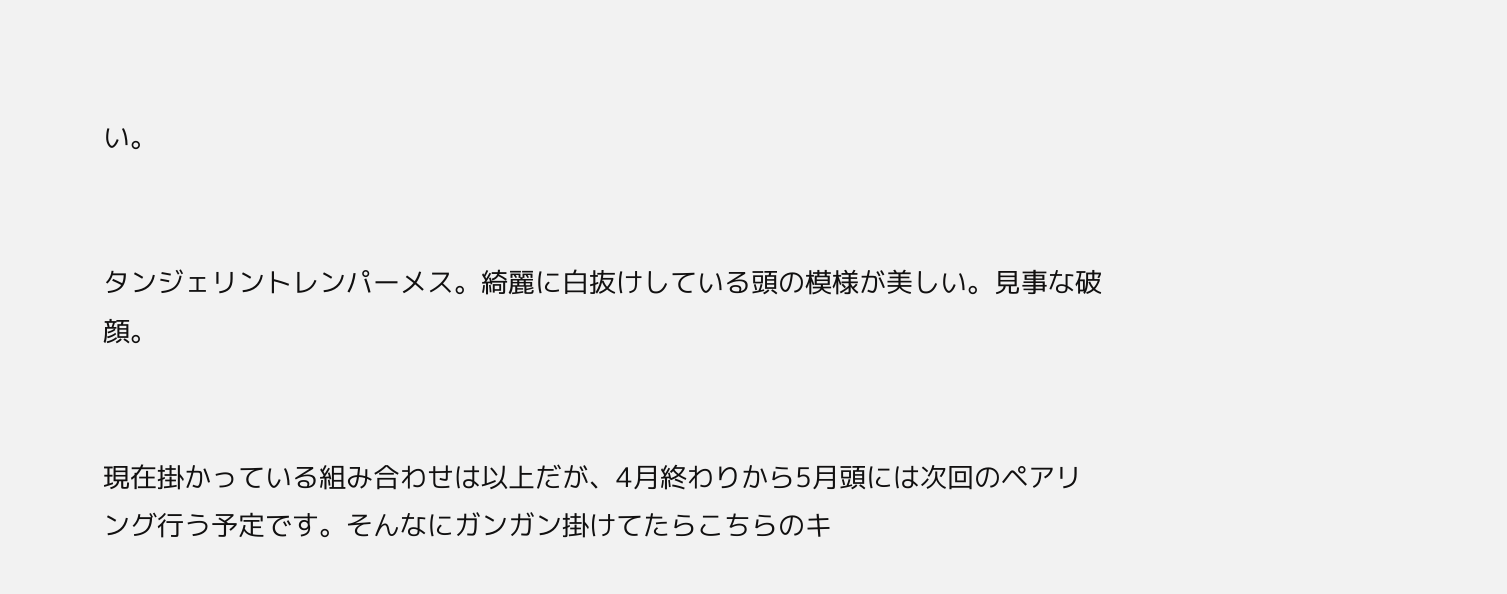い。


タンジェリントレンパーメス。綺麗に白抜けしている頭の模様が美しい。見事な破顔。


現在掛かっている組み合わせは以上だが、4月終わりから5月頭には次回のペアリング行う予定です。そんなにガンガン掛けてたらこちらのキ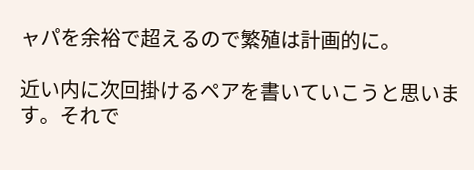ャパを余裕で超えるので繁殖は計画的に。

近い内に次回掛けるペアを書いていこうと思います。それで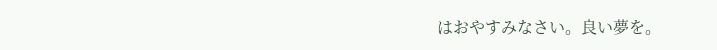はおやすみなさい。良い夢を。